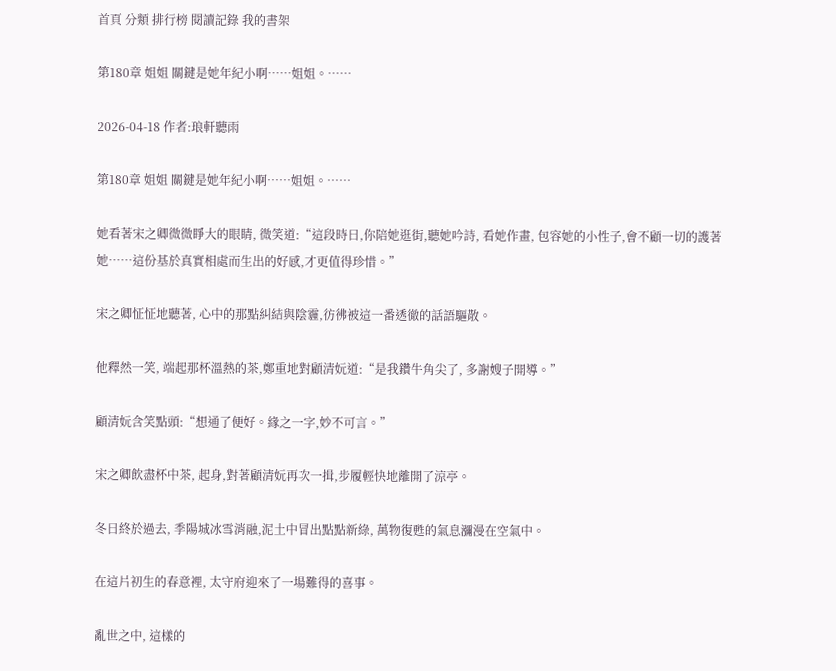首頁 分類 排行榜 閱讀記錄 我的書架

第180章 姐姐 關鍵是她年紀小啊……姐姐。……

2026-04-18 作者:琅軒聽雨

第180章 姐姐 關鍵是她年紀小啊……姐姐。……

她看著宋之卿微微睜大的眼睛, 微笑道:“這段時日,你陪她逛街,聽她吟詩, 看她作畫, 包容她的小性子,會不顧一切的護著她……這份基於真實相處而生出的好感,才更值得珍惜。”

宋之卿怔怔地聽著, 心中的那點糾結與陰霾,彷彿被這一番透徹的話語驅散。

他釋然一笑, 端起那杯溫熱的茶,鄭重地對顧清妧道:“是我鑽牛角尖了, 多謝嫂子開導。”

顧清妧含笑點頭:“想通了便好。緣之一字,妙不可言。”

宋之卿飲盡杯中茶, 起身,對著顧清妧再次一揖,步履輕快地離開了涼亭。

冬日終於過去, 季陽城冰雪消融,泥土中冒出點點新綠, 萬物復甦的氣息瀰漫在空氣中。

在這片初生的春意裡, 太守府迎來了一場難得的喜事。

亂世之中, 這樣的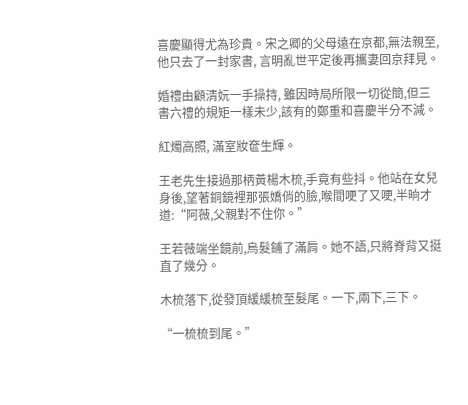喜慶顯得尤為珍貴。宋之卿的父母遠在京都,無法親至, 他只去了一封家書, 言明亂世平定後再攜妻回京拜見。

婚禮由顧清妧一手操持, 雖因時局所限一切從簡,但三書六禮的規矩一樣未少,該有的鄭重和喜慶半分不減。

紅燭高照, 滿室妝奩生輝。

王老先生接過那柄黃楊木梳,手竟有些抖。他站在女兒身後,望著銅鏡裡那張嬌俏的臉,喉間哽了又哽,半晌才道:“阿薇,父親對不住你。”

王若薇端坐鏡前,烏髮鋪了滿肩。她不語,只將脊背又挺直了幾分。

木梳落下,從發頂緩緩梳至髮尾。一下,兩下,三下。

“一梳梳到尾。”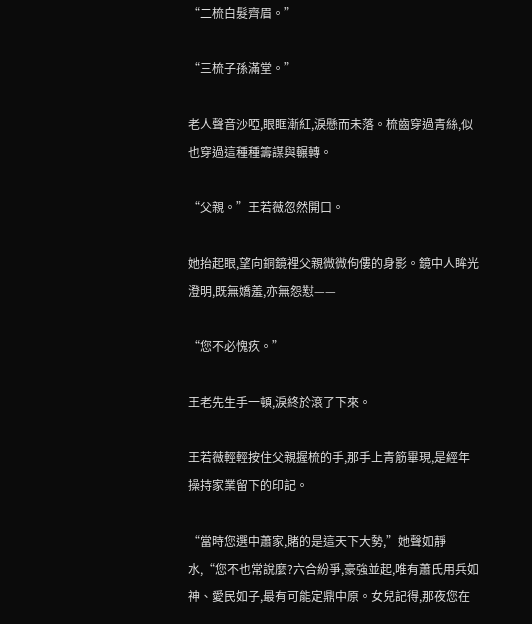“二梳白髮齊眉。”

“三梳子孫滿堂。”

老人聲音沙啞,眼眶漸紅,淚懸而未落。梳齒穿過青絲,似也穿過這種種籌謀與輾轉。

“父親。”王若薇忽然開口。

她抬起眼,望向銅鏡裡父親微微佝僂的身影。鏡中人眸光澄明,既無嬌羞,亦無怨懟——

“您不必愧疚。”

王老先生手一頓,淚終於滾了下來。

王若薇輕輕按住父親握梳的手,那手上青筋畢現,是經年操持家業留下的印記。

“當時您選中蕭家,賭的是這天下大勢,”她聲如靜水,“您不也常說麼?六合紛爭,豪強並起,唯有蕭氏用兵如神、愛民如子,最有可能定鼎中原。女兒記得,那夜您在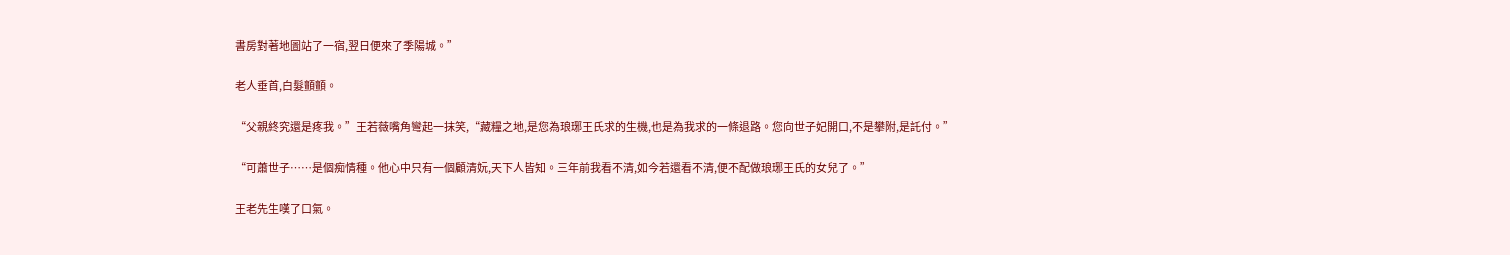書房對著地圖站了一宿,翌日便來了季陽城。”

老人垂首,白髮顫顫。

“父親終究還是疼我。”王若薇嘴角彎起一抹笑,“藏糧之地,是您為琅琊王氏求的生機,也是為我求的一條退路。您向世子妃開口,不是攀附,是託付。”

“可蕭世子……是個痴情種。他心中只有一個顧清妧,天下人皆知。三年前我看不清,如今若還看不清,便不配做琅琊王氏的女兒了。”

王老先生嘆了口氣。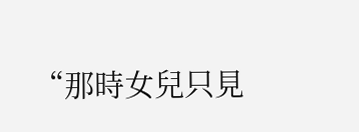“那時女兒只見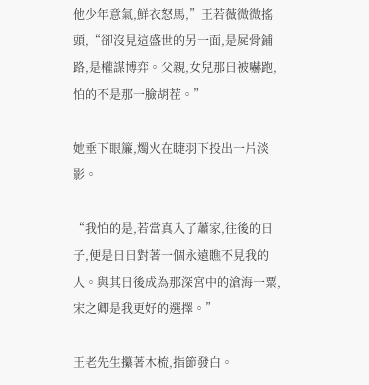他少年意氣,鮮衣怒馬,”王若薇微微搖頭,“卻沒見這盛世的另一面,是屍骨鋪路,是權謀博弈。父親,女兒那日被嚇跑,怕的不是那一臉胡茬。”

她垂下眼簾,燭火在睫羽下投出一片淡影。

“我怕的是,若當真入了蕭家,往後的日子,便是日日對著一個永遠瞧不見我的人。與其日後成為那深宮中的滄海一粟,宋之卿是我更好的選擇。”

王老先生攥著木梳,指節發白。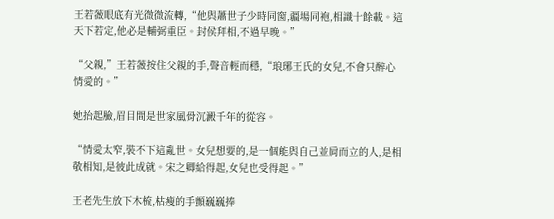王若薇眼底有光微微流轉,“他與蕭世子少時同窗,疆場同袍,相識十餘載。這天下若定,他必是輔弼重臣。封侯拜相,不過早晚。”

“父親,”王若薇按住父親的手,聲音輕而穩,“琅琊王氏的女兒,不會只醉心情愛的。”

她抬起臉,眉目間是世家風骨沉澱千年的從容。

“情愛太窄,裝不下這亂世。女兒想要的,是一個能與自己並肩而立的人,是相敬相知,是彼此成就。宋之卿給得起,女兒也受得起。”

王老先生放下木梳,枯瘦的手顫巍巍捧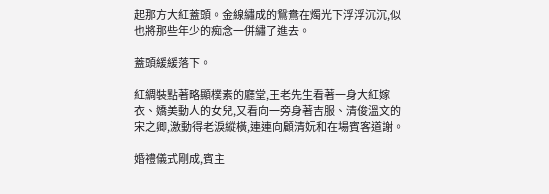起那方大紅蓋頭。金線繡成的鴛鴦在燭光下浮浮沉沉,似也將那些年少的痴念一併繡了進去。

蓋頭緩緩落下。

紅綢裝點著略顯樸素的廳堂,王老先生看著一身大紅嫁衣、嬌美動人的女兒,又看向一旁身著吉服、清俊溫文的宋之卿,激動得老淚縱橫,連連向顧清妧和在場賓客道謝。

婚禮儀式剛成,賓主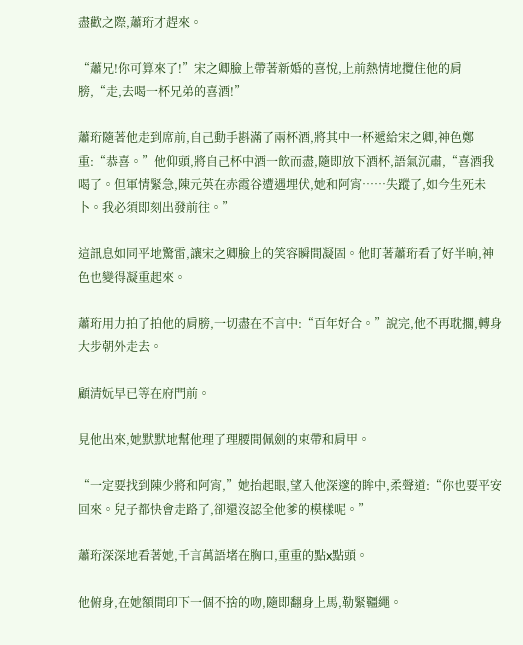盡歡之際,蕭珩才趕來。

“蕭兄!你可算來了!”宋之卿臉上帶著新婚的喜悅,上前熱情地攬住他的肩膀,“走,去喝一杯兄弟的喜酒!”

蕭珩隨著他走到席前,自己動手斟滿了兩杯酒,將其中一杯遞給宋之卿,神色鄭重:“恭喜。”他仰頭,將自己杯中酒一飲而盡,隨即放下酒杯,語氣沉肅,“喜酒我喝了。但軍情緊急,陳元英在赤霞谷遭遇埋伏,她和阿宵……失蹤了,如今生死未卜。我必須即刻出發前往。”

這訊息如同平地驚雷,讓宋之卿臉上的笑容瞬間凝固。他盯著蕭珩看了好半晌,神色也變得凝重起來。

蕭珩用力拍了拍他的肩膀,一切盡在不言中:“百年好合。”說完,他不再耽擱,轉身大步朝外走去。

顧清妧早已等在府門前。

見他出來,她默默地幫他理了理腰間佩劍的束帶和肩甲。

“一定要找到陳少將和阿宵,”她抬起眼,望入他深邃的眸中,柔聲道:“你也要平安回來。兒子都快會走路了,卻還沒認全他爹的模樣呢。”

蕭珩深深地看著她,千言萬語堵在胸口,重重的點x點頭。

他俯身,在她額間印下一個不捨的吻,隨即翻身上馬,勒緊韁繩。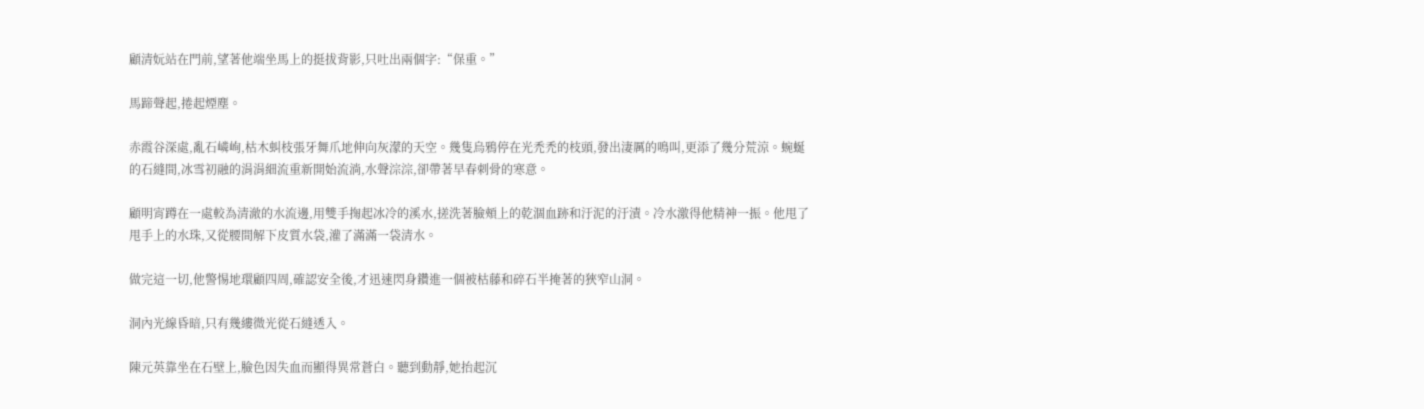顧清妧站在門前,望著他端坐馬上的挺拔背影,只吐出兩個字:“保重。”

馬蹄聲起,捲起煙塵。

赤霞谷深處,亂石嶙峋,枯木虯枝張牙舞爪地伸向灰濛的天空。幾隻烏鴉停在光禿禿的枝頭,發出淒厲的鳴叫,更添了幾分荒涼。蜿蜒的石縫間,冰雪初融的涓涓細流重新開始流淌,水聲淙淙,卻帶著早春刺骨的寒意。

顧明宵蹲在一處較為清澈的水流邊,用雙手掬起冰冷的溪水,搓洗著臉頰上的乾涸血跡和汙泥的汙漬。冷水激得他精神一振。他甩了甩手上的水珠,又從腰間解下皮質水袋,灌了滿滿一袋清水。

做完這一切,他警惕地環顧四周,確認安全後,才迅速閃身鑽進一個被枯藤和碎石半掩著的狹窄山洞。

洞內光線昏暗,只有幾縷微光從石縫透入。

陳元英靠坐在石壁上,臉色因失血而顯得異常蒼白。聽到動靜,她抬起沉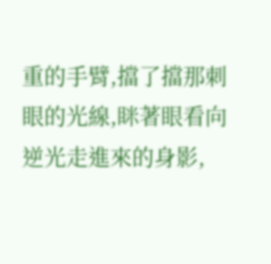重的手臂,擋了擋那刺眼的光線,眯著眼看向逆光走進來的身影,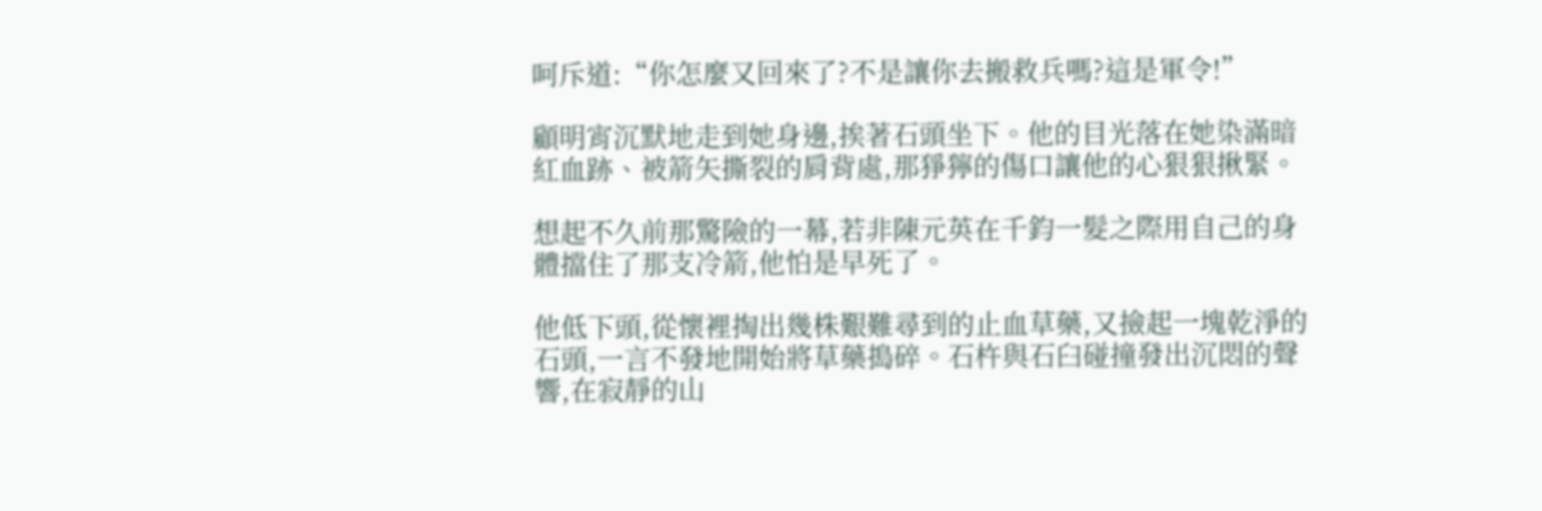呵斥道:“你怎麼又回來了?不是讓你去搬救兵嗎?這是軍令!”

顧明宵沉默地走到她身邊,挨著石頭坐下。他的目光落在她染滿暗紅血跡、被箭矢撕裂的肩背處,那猙獰的傷口讓他的心狠狠揪緊。

想起不久前那驚險的一幕,若非陳元英在千鈞一髮之際用自己的身體擋住了那支冷箭,他怕是早死了。

他低下頭,從懷裡掏出幾株艱難尋到的止血草藥,又撿起一塊乾淨的石頭,一言不發地開始將草藥搗碎。石杵與石臼碰撞發出沉悶的聲響,在寂靜的山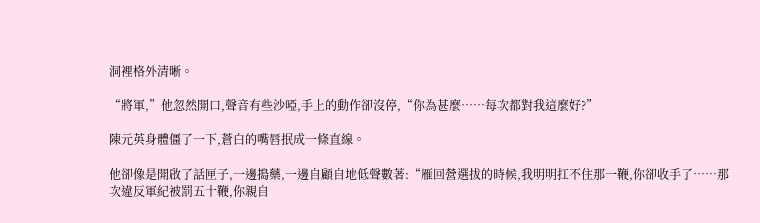洞裡格外清晰。

“將軍,”他忽然開口,聲音有些沙啞,手上的動作卻沒停,“你為甚麼……每次都對我這麼好?”

陳元英身體僵了一下,蒼白的嘴唇抿成一條直線。

他卻像是開啟了話匣子,一邊搗藥,一邊自顧自地低聲數著:“雁回營選拔的時候,我明明扛不住那一鞭,你卻收手了……那次違反軍紀被罰五十鞭,你親自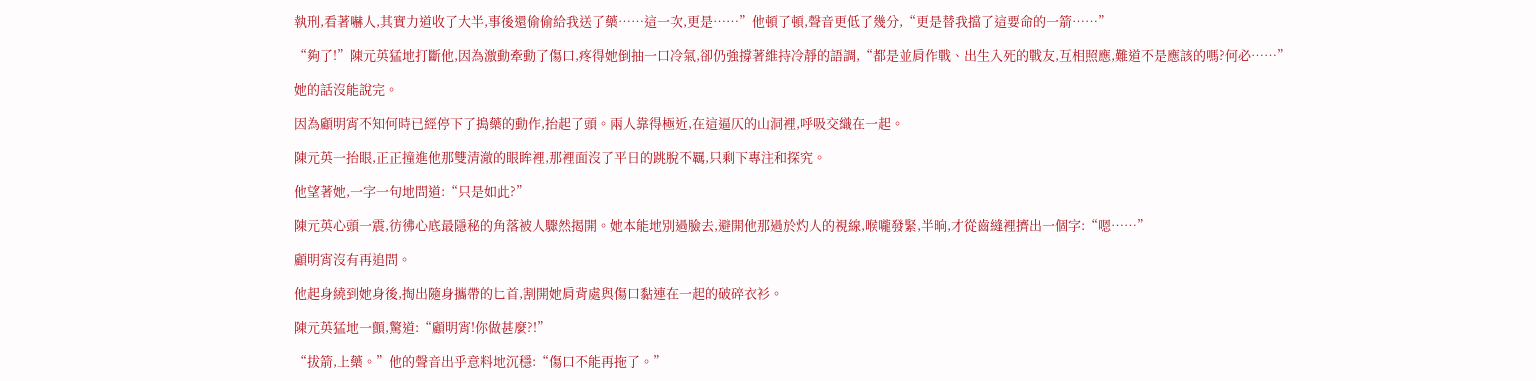執刑,看著嚇人,其實力道收了大半,事後還偷偷給我送了藥……這一次,更是……”他頓了頓,聲音更低了幾分,“更是替我擋了這要命的一箭……”

“夠了!”陳元英猛地打斷他,因為激動牽動了傷口,疼得她倒抽一口冷氣,卻仍強撐著維持冷靜的語調,“都是並肩作戰、出生入死的戰友,互相照應,難道不是應該的嗎?何必……”

她的話沒能說完。

因為顧明宵不知何時已經停下了搗藥的動作,抬起了頭。兩人靠得極近,在這逼仄的山洞裡,呼吸交織在一起。

陳元英一抬眼,正正撞進他那雙清澈的眼眸裡,那裡面沒了平日的跳脫不羈,只剩下專注和探究。

他望著她,一字一句地問道:“只是如此?”

陳元英心頭一震,彷彿心底最隱秘的角落被人驟然揭開。她本能地別過臉去,避開他那過於灼人的視線,喉嚨發緊,半晌,才從齒縫裡擠出一個字:“嗯……”

顧明宵沒有再追問。

他起身繞到她身後,掏出隨身攜帶的匕首,割開她肩背處與傷口黏連在一起的破碎衣衫。

陳元英猛地一顫,驚道:“顧明宵!你做甚麼?!”

“拔箭,上藥。”他的聲音出乎意料地沉穩:“傷口不能再拖了。”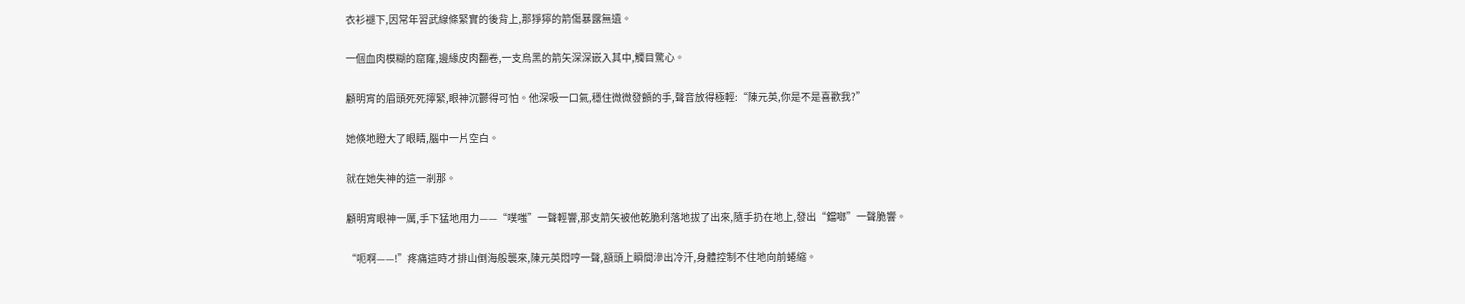衣衫褪下,因常年習武線條緊實的後背上,那猙獰的箭傷暴露無遺。

一個血肉模糊的窟窿,邊緣皮肉翻卷,一支烏黑的箭矢深深嵌入其中,觸目驚心。

顧明宵的眉頭死死擰緊,眼神沉鬱得可怕。他深吸一口氣,穩住微微發顫的手,聲音放得極輕:“陳元英,你是不是喜歡我?”

她倏地瞪大了眼睛,腦中一片空白。

就在她失神的這一剎那。

顧明宵眼神一厲,手下猛地用力——“噗嗤”一聲輕響,那支箭矢被他乾脆利落地拔了出來,隨手扔在地上,發出“鐺啷”一聲脆響。

“呃啊——!”疼痛這時才排山倒海般襲來,陳元英悶哼一聲,額頭上瞬間滲出冷汗,身體控制不住地向前蜷縮。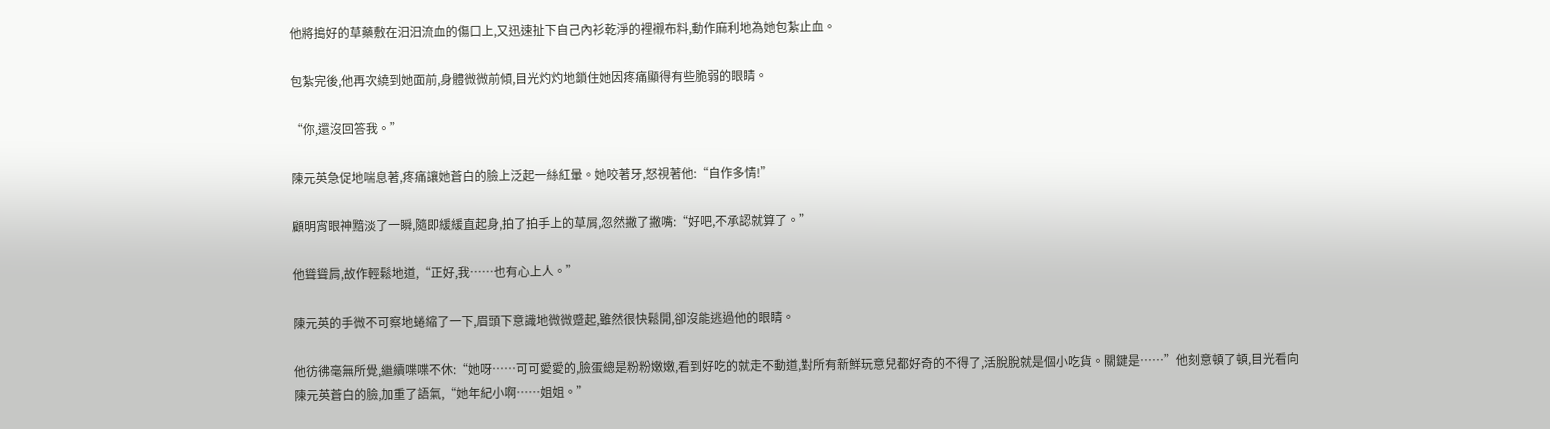他將搗好的草藥敷在汩汩流血的傷口上,又迅速扯下自己內衫乾淨的裡襯布料,動作麻利地為她包紮止血。

包紮完後,他再次繞到她面前,身體微微前傾,目光灼灼地鎖住她因疼痛顯得有些脆弱的眼睛。

“你,還沒回答我。”

陳元英急促地喘息著,疼痛讓她蒼白的臉上泛起一絲紅暈。她咬著牙,怒視著他:“自作多情!”

顧明宵眼神黯淡了一瞬,隨即緩緩直起身,拍了拍手上的草屑,忽然撇了撇嘴:“好吧,不承認就算了。”

他聳聳肩,故作輕鬆地道,“正好,我……也有心上人。”

陳元英的手微不可察地蜷縮了一下,眉頭下意識地微微蹙起,雖然很快鬆開,卻沒能逃過他的眼睛。

他彷彿毫無所覺,繼續喋喋不休:“她呀……可可愛愛的,臉蛋總是粉粉嫩嫩,看到好吃的就走不動道,對所有新鮮玩意兒都好奇的不得了,活脫脫就是個小吃貨。關鍵是……”他刻意頓了頓,目光看向陳元英蒼白的臉,加重了語氣,“她年紀小啊……姐姐。”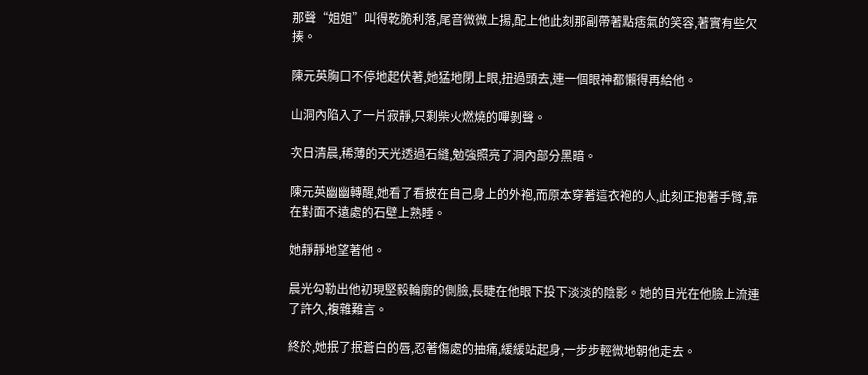那聲“姐姐”叫得乾脆利落,尾音微微上揚,配上他此刻那副帶著點痞氣的笑容,著實有些欠揍。

陳元英胸口不停地起伏著,她猛地閉上眼,扭過頭去,連一個眼神都懶得再給他。

山洞內陷入了一片寂靜,只剩柴火燃燒的嗶剝聲。

次日清晨,稀薄的天光透過石縫,勉強照亮了洞內部分黑暗。

陳元英幽幽轉醒,她看了看披在自己身上的外袍,而原本穿著這衣袍的人,此刻正抱著手臂,靠在對面不遠處的石壁上熟睡。

她靜靜地望著他。

晨光勾勒出他初現堅毅輪廓的側臉,長睫在他眼下投下淡淡的陰影。她的目光在他臉上流連了許久,複雜難言。

終於,她抿了抿蒼白的唇,忍著傷處的抽痛,緩緩站起身,一步步輕微地朝他走去。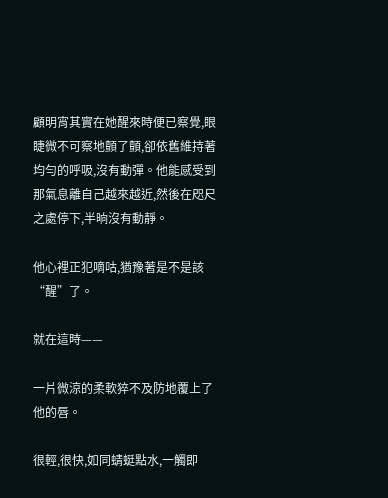顧明宵其實在她醒來時便已察覺,眼睫微不可察地顫了顫,卻依舊維持著均勻的呼吸,沒有動彈。他能感受到那氣息離自己越來越近,然後在咫尺之處停下,半晌沒有動靜。

他心裡正犯嘀咕,猶豫著是不是該“醒”了。

就在這時——

一片微涼的柔軟猝不及防地覆上了他的唇。

很輕,很快,如同蜻蜓點水,一觸即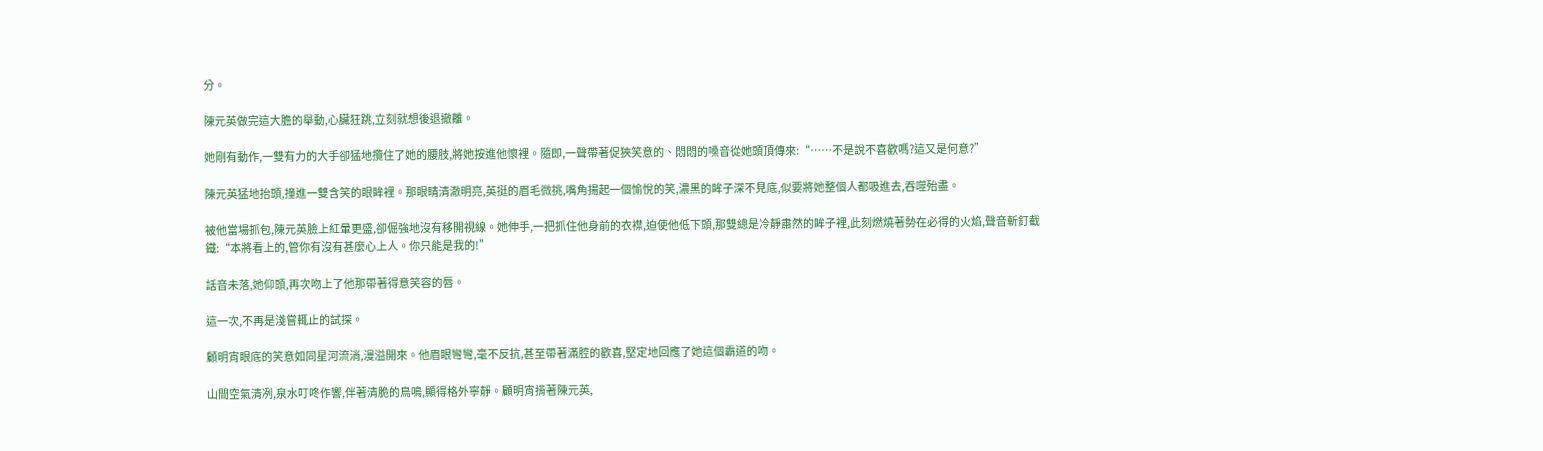分。

陳元英做完這大膽的舉動,心臟狂跳,立刻就想後退撤離。

她剛有動作,一雙有力的大手卻猛地攬住了她的腰肢,將她按進他懷裡。隨即,一聲帶著促狹笑意的、悶悶的嗓音從她頭頂傳來:“……不是說不喜歡嗎?這又是何意?”

陳元英猛地抬頭,撞進一雙含笑的眼眸裡。那眼睛清澈明亮,英挺的眉毛微挑,嘴角揚起一個愉悅的笑,濃黑的眸子深不見底,似要將她整個人都吸進去,吞噬殆盡。

被他當場抓包,陳元英臉上紅暈更盛,卻倔強地沒有移開視線。她伸手,一把抓住他身前的衣襟,迫使他低下頭,那雙總是冷靜肅然的眸子裡,此刻燃燒著勢在必得的火焰,聲音斬釘截鐵:“本將看上的,管你有沒有甚麼心上人。你只能是我的!”

話音未落,她仰頭,再次吻上了他那帶著得意笑容的唇。

這一次,不再是淺嘗輒止的試探。

顧明宵眼底的笑意如同星河流淌,漫溢開來。他眉眼彎彎,毫不反抗,甚至帶著滿腔的歡喜,堅定地回應了她這個霸道的吻。

山間空氣清冽,泉水叮咚作響,伴著清脆的鳥鳴,顯得格外寧靜。顧明宵揹著陳元英,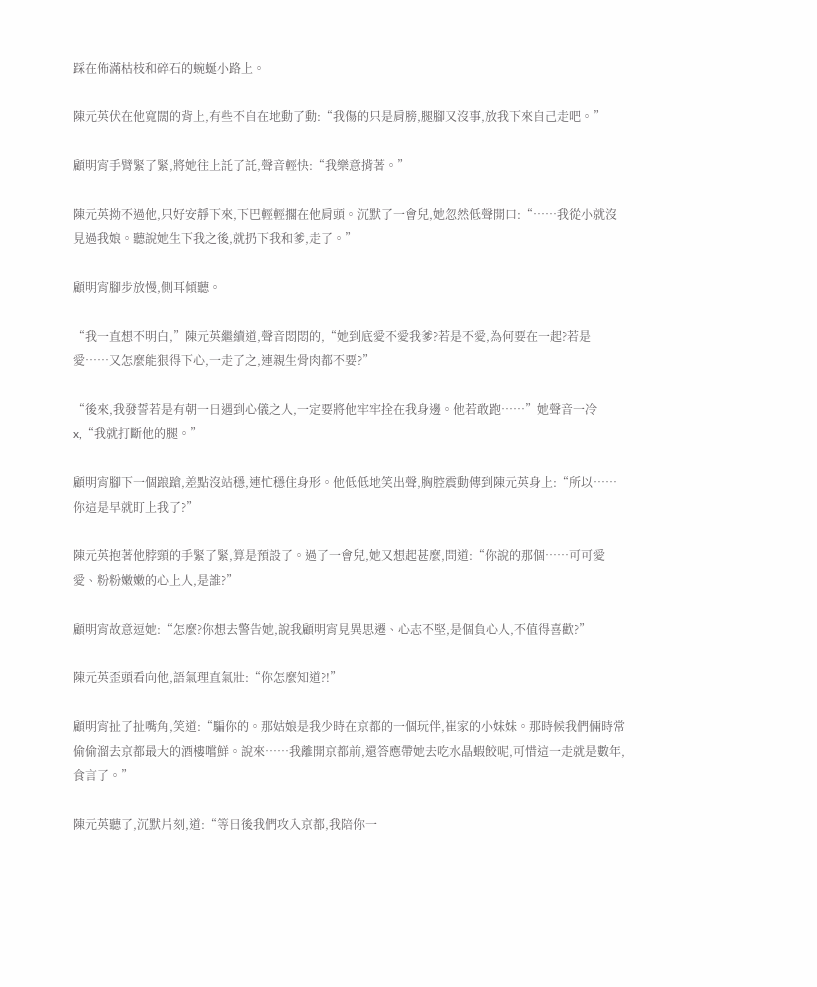踩在佈滿枯枝和碎石的蜿蜒小路上。

陳元英伏在他寬闊的背上,有些不自在地動了動:“我傷的只是肩膀,腿腳又沒事,放我下來自己走吧。”

顧明宵手臂緊了緊,將她往上託了託,聲音輕快:“我樂意揹著。”

陳元英拗不過他,只好安靜下來,下巴輕輕擱在他肩頭。沉默了一會兒,她忽然低聲開口:“……我從小就沒見過我娘。聽說她生下我之後,就扔下我和爹,走了。”

顧明宵腳步放慢,側耳傾聽。

“我一直想不明白,”陳元英繼續道,聲音悶悶的,“她到底愛不愛我爹?若是不愛,為何要在一起?若是愛……又怎麼能狠得下心,一走了之,連親生骨肉都不要?”

“後來,我發誓若是有朝一日遇到心儀之人,一定要將他牢牢拴在我身邊。他若敢跑……”她聲音一冷x,“我就打斷他的腿。”

顧明宵腳下一個踉蹌,差點沒站穩,連忙穩住身形。他低低地笑出聲,胸腔震動傳到陳元英身上:“所以……你這是早就盯上我了?”

陳元英抱著他脖頸的手緊了緊,算是預設了。過了一會兒,她又想起甚麼,問道:“你說的那個……可可愛愛、粉粉嫩嫩的心上人,是誰?”

顧明宵故意逗她:“怎麼?你想去警告她,說我顧明宵見異思遷、心志不堅,是個負心人,不值得喜歡?”

陳元英歪頭看向他,語氣理直氣壯:“你怎麼知道?!”

顧明宵扯了扯嘴角,笑道:“騙你的。那姑娘是我少時在京都的一個玩伴,崔家的小妹妹。那時候我們倆時常偷偷溜去京都最大的酒樓嚐鮮。說來……我離開京都前,還答應帶她去吃水晶蝦餃呢,可惜這一走就是數年,食言了。”

陳元英聽了,沉默片刻,道:“等日後我們攻入京都,我陪你一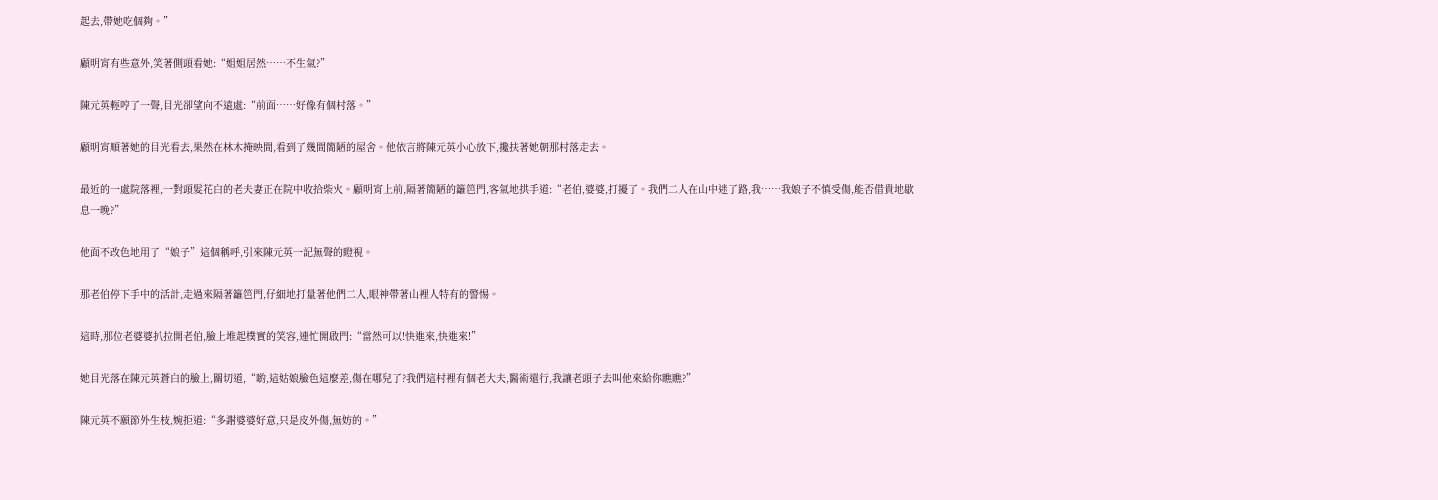起去,帶她吃個夠。”

顧明宵有些意外,笑著側頭看她:“姐姐居然……不生氣?”

陳元英輕哼了一聲,目光卻望向不遠處:“前面……好像有個村落。”

顧明宵順著她的目光看去,果然在林木掩映間,看到了幾間簡陋的屋舍。他依言將陳元英小心放下,攙扶著她朝那村落走去。

最近的一處院落裡,一對頭髮花白的老夫妻正在院中收拾柴火。顧明宵上前,隔著簡陋的籬笆門,客氣地拱手道:“老伯,婆婆,打擾了。我們二人在山中迷了路,我……我娘子不慎受傷,能否借貴地歇息一晚?”

他面不改色地用了“娘子”這個稱呼,引來陳元英一記無聲的瞪視。

那老伯停下手中的活計,走過來隔著籬笆門,仔細地打量著他們二人,眼神帶著山裡人特有的警惕。

這時,那位老婆婆扒拉開老伯,臉上堆起樸實的笑容,連忙開啟門:“當然可以!快進來,快進來!”

她目光落在陳元英蒼白的臉上,關切道,“喲,這姑娘臉色這麼差,傷在哪兒了?我們這村裡有個老大夫,醫術還行,我讓老頭子去叫他來給你瞧瞧?”

陳元英不願節外生枝,婉拒道:“多謝婆婆好意,只是皮外傷,無妨的。”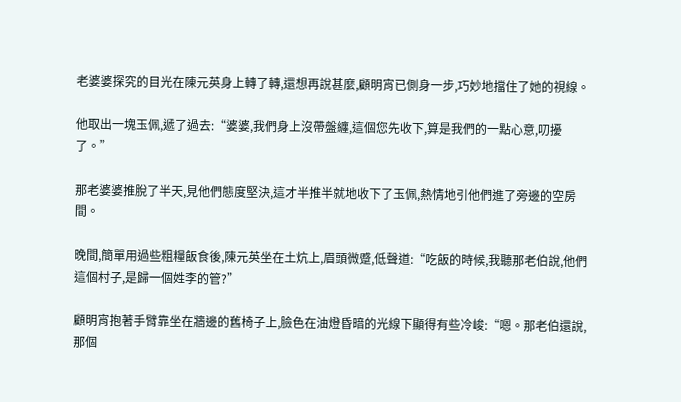老婆婆探究的目光在陳元英身上轉了轉,還想再說甚麼,顧明宵已側身一步,巧妙地擋住了她的視線。

他取出一塊玉佩,遞了過去:“婆婆,我們身上沒帶盤纏,這個您先收下,算是我們的一點心意,叨擾了。”

那老婆婆推脫了半天,見他們態度堅決,這才半推半就地收下了玉佩,熱情地引他們進了旁邊的空房間。

晚間,簡單用過些粗糧飯食後,陳元英坐在土炕上,眉頭微蹙,低聲道:“吃飯的時候,我聽那老伯說,他們這個村子,是歸一個姓李的管?”

顧明宵抱著手臂靠坐在牆邊的舊椅子上,臉色在油燈昏暗的光線下顯得有些冷峻:“嗯。那老伯還說,那個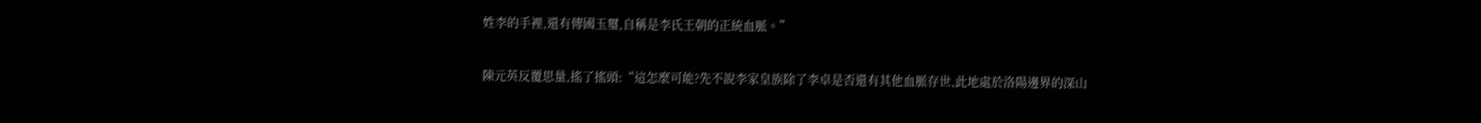姓李的手裡,還有傳國玉璽,自稱是李氏王朝的正統血脈。”

陳元英反覆思量,搖了搖頭:“這怎麼可能?先不說李家皇族除了李卓是否還有其他血脈存世,此地處於洛陽邊界的深山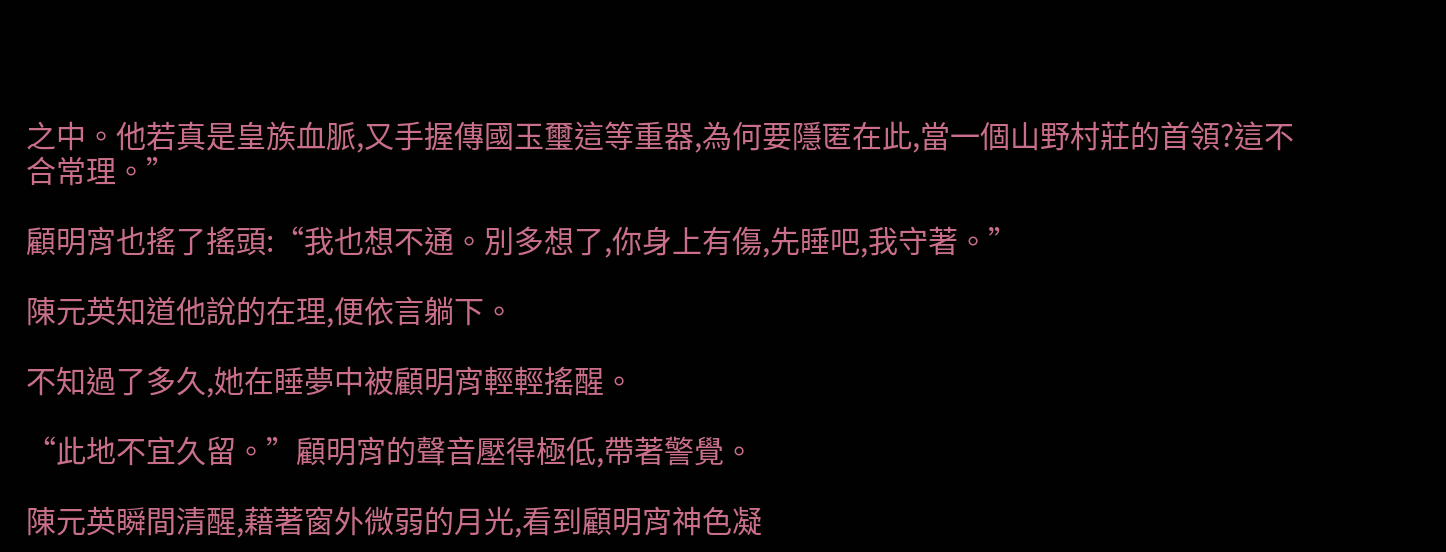之中。他若真是皇族血脈,又手握傳國玉璽這等重器,為何要隱匿在此,當一個山野村莊的首領?這不合常理。”

顧明宵也搖了搖頭:“我也想不通。別多想了,你身上有傷,先睡吧,我守著。”

陳元英知道他說的在理,便依言躺下。

不知過了多久,她在睡夢中被顧明宵輕輕搖醒。

“此地不宜久留。”顧明宵的聲音壓得極低,帶著警覺。

陳元英瞬間清醒,藉著窗外微弱的月光,看到顧明宵神色凝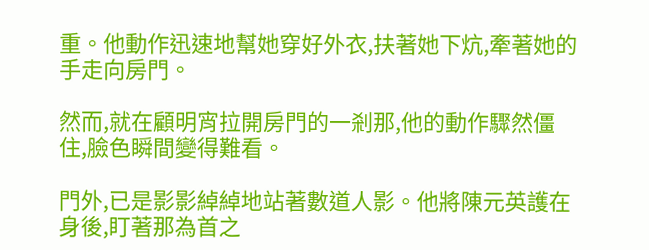重。他動作迅速地幫她穿好外衣,扶著她下炕,牽著她的手走向房門。

然而,就在顧明宵拉開房門的一剎那,他的動作驟然僵住,臉色瞬間變得難看。

門外,已是影影綽綽地站著數道人影。他將陳元英護在身後,盯著那為首之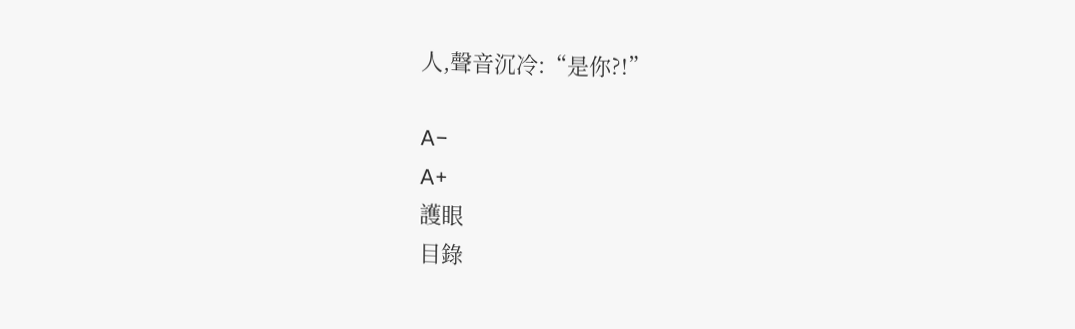人,聲音沉冷:“是你?!”

A−
A+
護眼
目錄